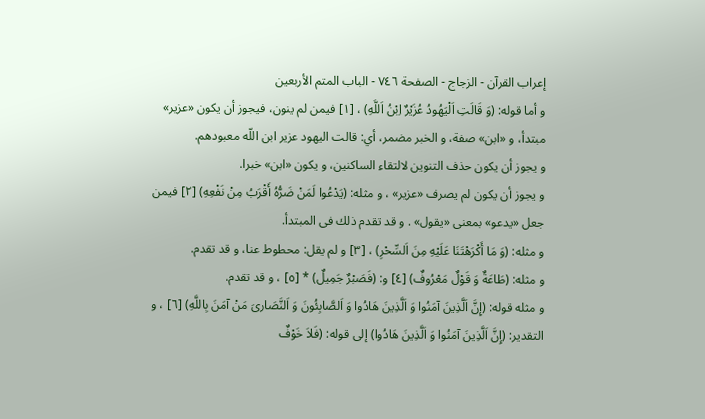إعراب القرآن - الزجاج - الصفحة ٧٤٦ - الباب المتم الأربعين
و أما قوله: (وَ قَالَتِ اَلْيَهُودُ عُزَيْرٌ اِبْنُ اَللَّهِ) ، [١] فيمن لم ينون، فيجوز أن يكون «عزير» مبتدأ، و «ابن» صفة، و الخبر مضمر، أي: قالت اليهود عزير ابن اللّه معبودهم.
و يجوز أن يكون حذف التنوين لالتقاء الساكنين، و يكون «ابن» خبرا.
و يجوز أن يكون لم يصرف «عزير» ، و مثله: (يَدْعُوا لَمَنْ ضَرُّهُ أَقْرَبُ مِنْ نَفْعِهِ) [٢] فيمن جعل «يدعو» بمعنى «يقول» . و قد تقدم ذلك فى المبتدأ.
و مثله: (وَ مَا أَكْرَهْتَنَا عَلَيْهِ مِنَ اَلسِّحْرِ) ، [٣] و لم يقل: محطوط عنا، و قد تقدم.
و مثله: (طَاعَةٌ وَ قَوْلٌ مَعْرُوفٌ) [٤] و: (فَصَبْرٌ جَمِيلٌ) * [٥] ، و قد تقدم.
و مثله قوله: (إِنَّ اَلَّذِينَ آمَنُوا وَ اَلَّذِينَ هَادُوا وَ اَلصَّابِئُونَ وَ اَلنَّصَارىَ مَنْ آمَنَ بِاللَّهِ) [٦] ، و التقدير: (إِنَّ اَلَّذِينَ آمَنُوا وَ اَلَّذِينَ هَادُوا) إلى قوله: (فَلاَ خَوْفٌ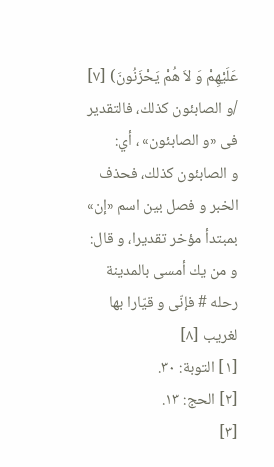عَلَيْهِمْ وَ لاَ هُمْ يَحْزَنُونَ) [٧] /و الصابئون كذلك، فالتقدير فى «و الصابئون» ، أي:
و الصابئون كذلك، فحذف الخبر و فصل بين اسم «إن» بمبتدأ مؤخر تقديرا، و قال:
و من يك أمسى بالمدينة رحله # فإنّى و قيّارا بها لغريب [٨]
[١] التوبة: ٣٠.
[٢] الحج: ١٣.
[٣]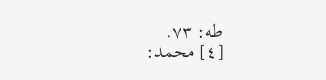طه: ٧٣.
[٤] محمد: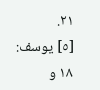٢١.
[٥] يوسف: ١٨ و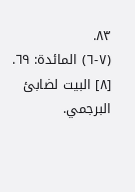٨٣.
(٧-٦) المائدة: ٦٩.
[٨] البيت لضابئ البرجمي.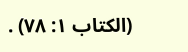(الكتاب ١: ٧٨) .